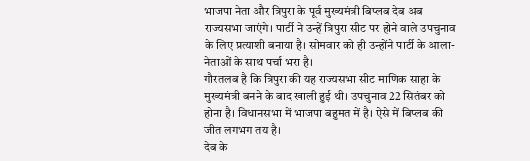भाजपा नेता और त्रिपुरा के पूर्व मुख्यमंत्री बिप्लब देब अब राज्यसभा जाएंगे। पार्टी ने उन्हें त्रिपुरा सीट पर होने वाले उपचुनाव के लिए प्रत्याशी बनाया है। सोमवार को ही उन्होंने पार्टी के आला-नेताओं के साथ पर्चा भरा है।
गौरतलब है कि त्रिपुरा की यह राज्यसभा सीट माणिक साहा के मुख्यमंत्री बनने के बाद खाली हुई थी। उपचुनाव 22 सितंबर को होना है। विधानसभा में भाजपा बहुमत में है। ऐसे में बिप्लब की जीत लगभग तय है।
देब के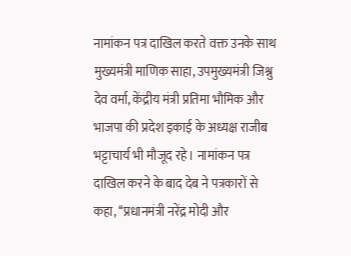नामांकन पत्र दाखिल करते वक्त उनके साथ मुख्यमंत्री माणिक साहा, उपमुख्यमंत्री जिश्नु देव वर्मा, केंद्रीय मंत्री प्रतिमा भौमिक और भाजपा की प्रदेश इकाई के अध्यक्ष राजीब भट्टाचार्य भी मौजूद रहे। नामांकन पत्र दाखिल करने के बाद देब ने पत्रकारों से कहा, ‘‘प्रधानमंत्री नरेंद्र मोदी और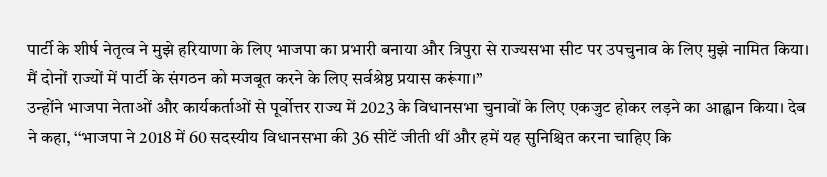पार्टी के शीर्ष नेतृत्व ने मुझे हरियाणा के लिए भाजपा का प्रभारी बनाया और त्रिपुरा से राज्यसभा सीट पर उपचुनाव के लिए मुझे नामित किया। मैं दोनों राज्यों में पार्टी के संगठन को मजबूत करने के लिए सर्वश्रेष्ठ प्रयास करूंगा।’’
उन्होंने भाजपा नेताओं और कार्यकर्ताओं से पूर्वोत्तर राज्य में 2023 के विधानसभा चुनावों के लिए एकजुट होकर लड़ने का आह्वान किया। देब ने कहा, ‘‘भाजपा ने 2018 में 60 सदस्यीय विधानसभा की 36 सीटें जीती थीं और हमें यह सुनिश्चित करना चाहिए कि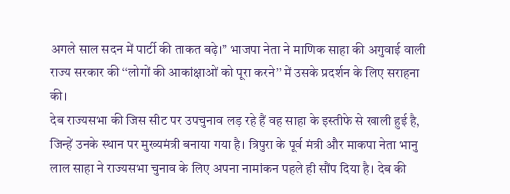अगले साल सदन में पार्टी की ताकत बढ़े।’’ भाजपा नेता ने माणिक साहा की अगुवाई वाली राज्य सरकार की ‘‘लोगों की आकांक्षाओं को पूरा करने’’ में उसके प्रदर्शन के लिए सराहना की।
देब राज्यसभा की जिस सीट पर उपचुनाव लड़ रहे हैं वह साहा के इस्तीफे से खाली हुई है, जिन्हें उनके स्थान पर मुख्यमंत्री बनाया गया है। त्रिपुरा के पूर्व मंत्री और माकपा नेता भानु लाल साहा ने राज्यसभा चुनाव के लिए अपना नामांकन पहले ही सौंप दिया है। देब की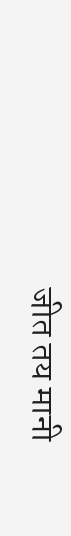जीत तय मानी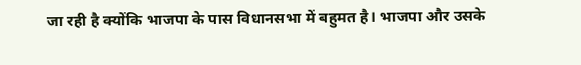जा रही है क्योंकि भाजपा के पास विधानसभा में बहुमत है। भाजपा और उसके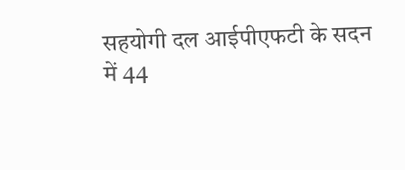सहयोगी दल आईपीएफटी के सदन में 44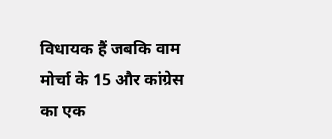विधायक हैं जबकि वाम मोर्चा के 15 और कांग्रेस का एक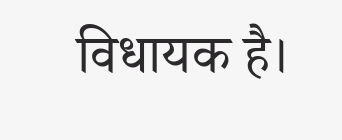विधायक है।